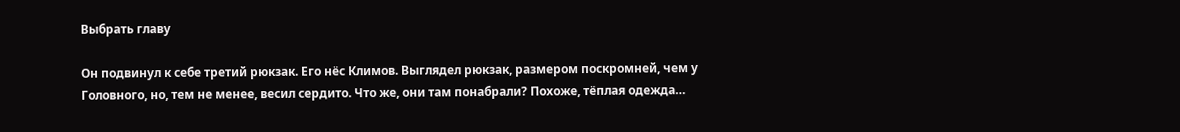Выбрать главу

Он подвинул к себе третий рюкзак. Его нёс Климов. Выглядел рюкзак, размером поскромней, чем у Головного, но, тем не менее, весил сердито. Что же, они там понабрали? Похоже, тёплая одежда…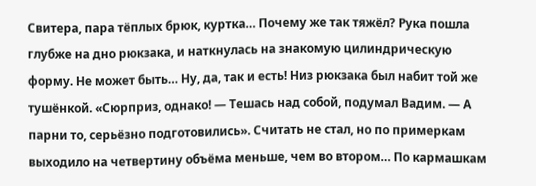Свитера, пара тёплых брюк, куртка… Почему же так тяжёл? Рука пошла глубже на дно рюкзака, и наткнулась на знакомую цилиндрическую форму. Не может быть… Ну, да, так и есть! Низ рюкзака был набит той же тушёнкой. «Сюрприз, однако! — Тешась над собой, подумал Вадим. — А парни то, серьёзно подготовились». Считать не стал, но по примеркам выходило на четвертину объёма меньше, чем во втором… По кармашкам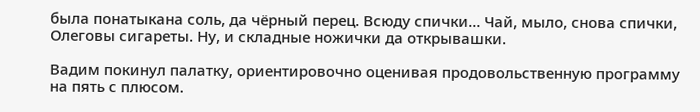была понатыкана соль, да чёрный перец. Всюду спички… Чай, мыло, снова спички, Олеговы сигареты. Ну, и складные ножички да открывашки.

Вадим покинул палатку, ориентировочно оценивая продовольственную программу на пять с плюсом.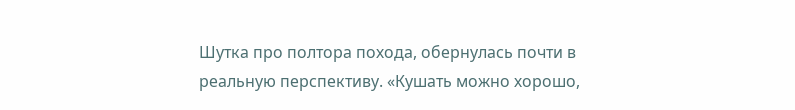Шутка про полтора похода, обернулась почти в реальную перспективу. «Кушать можно хорошо,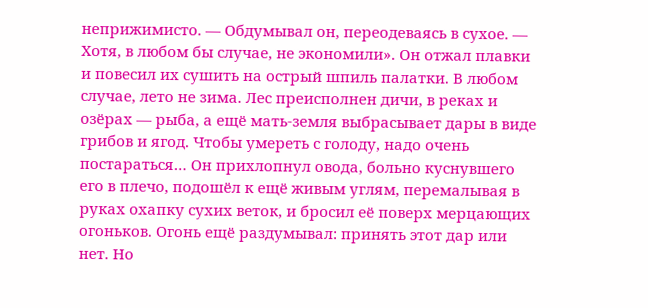неприжимисто. — Обдумывал он, переодеваясь в сухое. — Хотя, в любом бы случае, не экономили». Он отжал плавки и повесил их сушить на острый шпиль палатки. В любом случае, лето не зима. Лес преисполнен дичи, в реках и озёрах — рыба, а ещё мать-земля выбрасывает дары в виде грибов и ягод. Чтобы умереть с голоду, надо очень постараться… Он прихлопнул овода, больно куснувшего его в плечо, подошёл к ещё живым углям, перемалывая в руках охапку сухих веток, и бросил её поверх мерцающих огоньков. Огонь ещё раздумывал: принять этот дар или нет. Но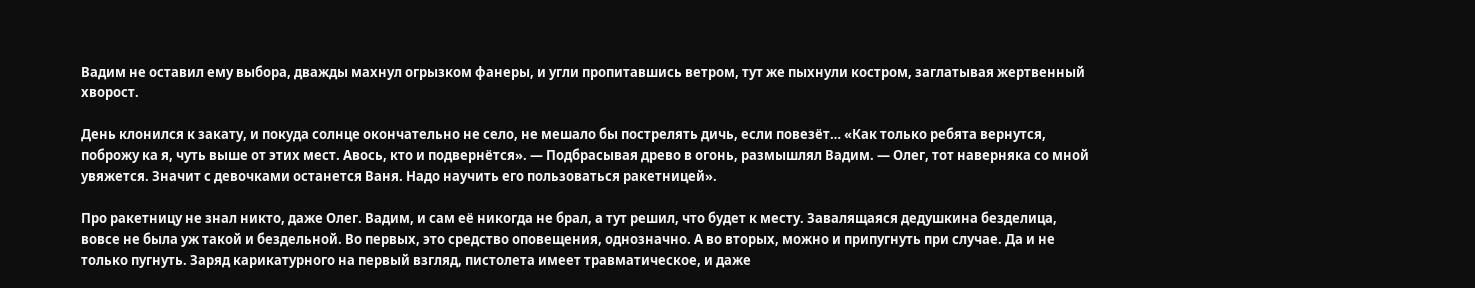Вадим не оставил ему выбора, дважды махнул огрызком фанеры, и угли пропитавшись ветром, тут же пыхнули костром, заглатывая жертвенный хворост.

День клонился к закату, и покуда солнце окончательно не село, не мешало бы пострелять дичь, если повезёт… «Как только ребята вернутся, поброжу ка я, чуть выше от этих мест. Авось, кто и подвернётся». — Подбрасывая древо в огонь, размышлял Вадим. — Олег, тот наверняка со мной увяжется. Значит с девочками останется Ваня. Надо научить его пользоваться ракетницей».

Про ракетницу не знал никто, даже Олег. Вадим, и сам её никогда не брал, а тут решил, что будет к месту. Завалящаяся дедушкина безделица, вовсе не была уж такой и бездельной. Во первых, это средство оповещения, однозначно. А во вторых, можно и припугнуть при случае. Да и не только пугнуть. Заряд карикатурного на первый взгляд, пистолета имеет травматическое, и даже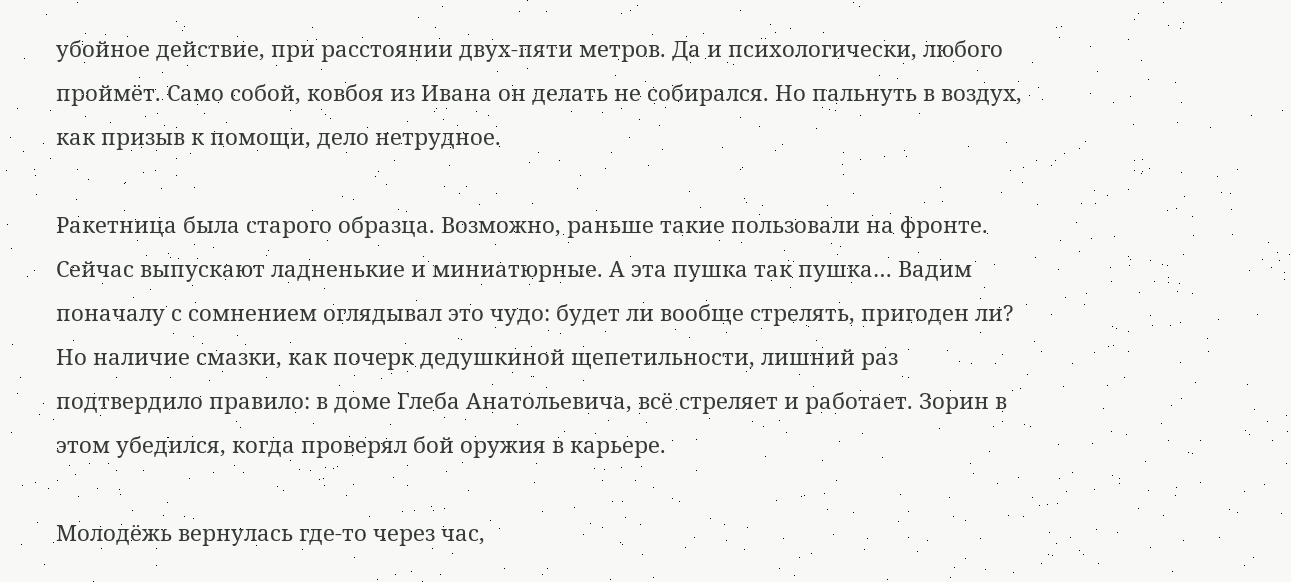убойное действие, при расстоянии двух-пяти метров. Да и психологически, любого проймёт. Само собой, ковбоя из Ивана он делать не собирался. Но пальнуть в воздух, как призыв к помощи, дело нетрудное.

Ракетница была старого образца. Возможно, раньше такие пользовали на фронте. Сейчас выпускают ладненькие и миниатюрные. А эта пушка так пушка… Вадим поначалу с сомнением оглядывал это чудо: будет ли вообще стрелять, пригоден ли? Но наличие смазки, как почерк дедушкиной щепетильности, лишний раз подтвердило правило: в доме Глеба Анатольевича, всё стреляет и работает. Зорин в этом убедился, когда проверял бой оружия в карьере.

Молодёжь вернулась где-то через час,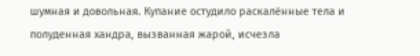шумная и довольная. Купание остудило раскалённые тела и полуденная хандра, вызванная жарой, исчезла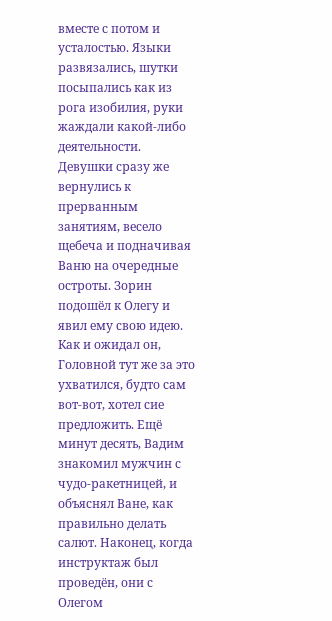вместе с потом и усталостью. Языки развязались, шутки посыпались как из рога изобилия, руки жаждали какой-либо деятельности. Девушки сразу же вернулись к прерванным занятиям, весело щебеча и подначивая Ваню на очередные остроты. Зорин подошёл к Олегу и явил ему свою идею. Как и ожидал он, Головной тут же за это ухватился, будто сам вот-вот, хотел сие предложить. Ещё минут десять, Вадим знакомил мужчин с чудо-ракетницей, и объяснял Ване, как правильно делать салют. Наконец, когда инструктаж был проведён, они с Олегом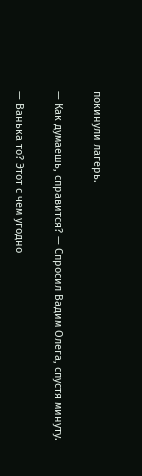покинули лагерь.

— Как думаешь, справится? — Спросил Вадим Олега, спустя минуту.

— Ванька то? Этот с чем угодно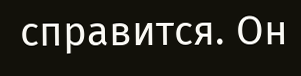справится. Он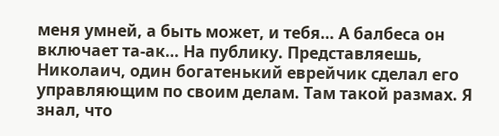меня умней, а быть может, и тебя… А балбеса он включает та-ак… На публику. Представляешь, Николаич, один богатенький еврейчик сделал его управляющим по своим делам. Там такой размах. Я знал, что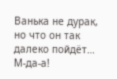Ванька не дурак, но что он так далеко пойдёт… М-да-а!